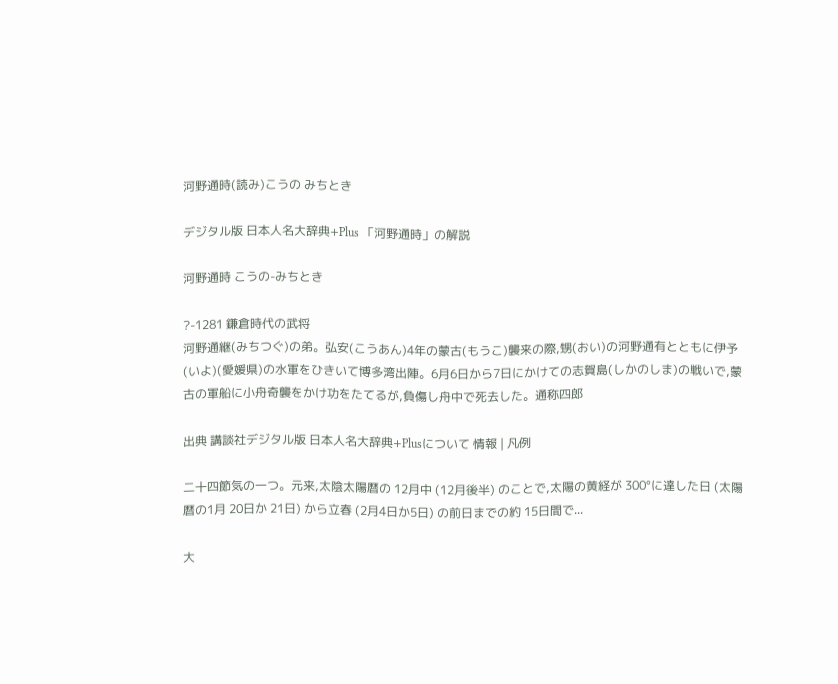河野通時(読み)こうの みちとき

デジタル版 日本人名大辞典+Plus 「河野通時」の解説

河野通時 こうの-みちとき

?-1281 鎌倉時代の武将
河野通継(みちつぐ)の弟。弘安(こうあん)4年の蒙古(もうこ)襲来の際,甥(おい)の河野通有とともに伊予(いよ)(愛媛県)の水軍をひきいて博多湾出陣。6月6日から7日にかけての志賀島(しかのしま)の戦いで,蒙古の軍船に小舟奇襲をかけ功をたてるが,負傷し舟中で死去した。通称四郎

出典 講談社デジタル版 日本人名大辞典+Plusについて 情報 | 凡例

二十四節気の一つ。元来,太陰太陽暦の 12月中 (12月後半) のことで,太陽の黄経が 300°に達した日 (太陽暦の1月 20日か 21日) から立春 (2月4日か5日) の前日までの約 15日間で...

大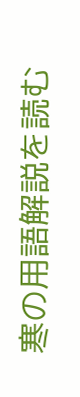寒の用語解説を読む